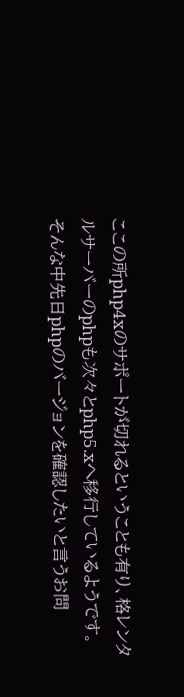ここの所php4xのサポートが切れるということも有り、格レンタルサーバーのphpも次々とphp5.xへ移行しているようです。
そんな中先日phpのバージョンを確認したいと言うお問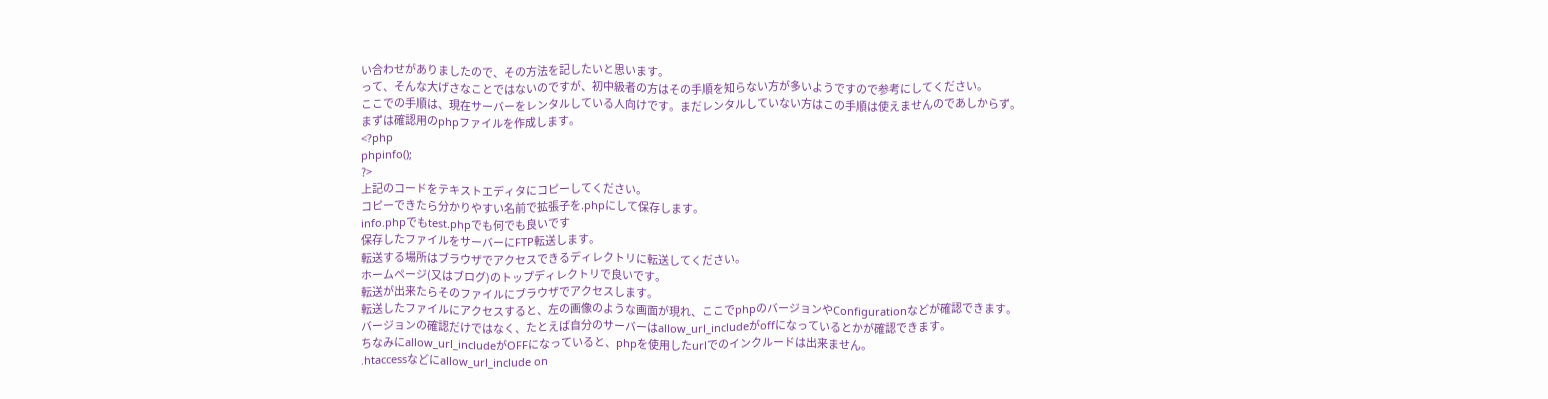い合わせがありましたので、その方法を記したいと思います。
って、そんな大げさなことではないのですが、初中級者の方はその手順を知らない方が多いようですので参考にしてください。
ここでの手順は、現在サーバーをレンタルしている人向けです。まだレンタルしていない方はこの手順は使えませんのであしからず。
まずは確認用のphpファイルを作成します。
<?php
phpinfo();
?>
上記のコードをテキストエディタにコピーしてください。
コピーできたら分かりやすい名前で拡張子を.phpにして保存します。
info.phpでもtest.phpでも何でも良いです
保存したファイルをサーバーにFTP転送します。
転送する場所はブラウザでアクセスできるディレクトリに転送してください。
ホームページ(又はブログ)のトップディレクトリで良いです。
転送が出来たらそのファイルにブラウザでアクセスします。
転送したファイルにアクセスすると、左の画像のような画面が現れ、ここでphpのバージョンやConfigurationなどが確認できます。
バージョンの確認だけではなく、たとえば自分のサーバーはallow_url_includeがoffになっているとかが確認できます。
ちなみにallow_url_includeがOFFになっていると、phpを使用したurlでのインクルードは出来ません。
.htaccessなどにallow_url_include on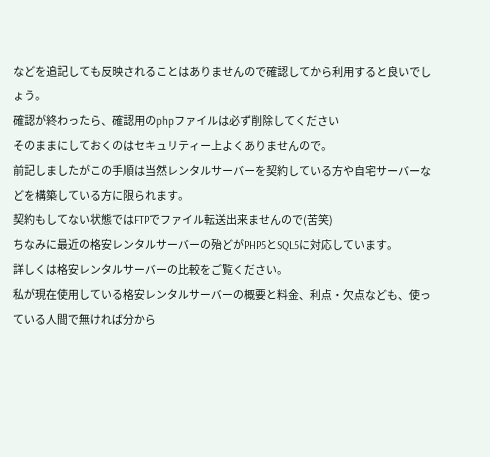などを追記しても反映されることはありませんので確認してから利用すると良いでしょう。
確認が終わったら、確認用のphpファイルは必ず削除してください
そのままにしておくのはセキュリティー上よくありませんので。
前記しましたがこの手順は当然レンタルサーバーを契約している方や自宅サーバーなどを構築している方に限られます。
契約もしてない状態ではFTPでファイル転送出来ませんので(苦笑)
ちなみに最近の格安レンタルサーバーの殆どがPHP5とSQL5に対応しています。
詳しくは格安レンタルサーバーの比較をご覧ください。
私が現在使用している格安レンタルサーバーの概要と料金、利点・欠点なども、使っている人間で無ければ分から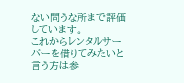ない問うな所まで評価しています。
これからレンタルサーバーを借りてみたいと言う方は参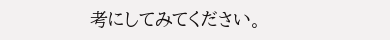考にしてみてください。